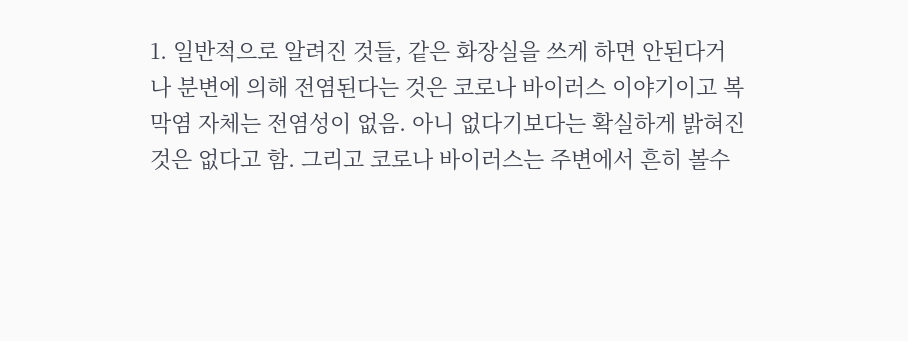1. 일반적으로 알려진 것들, 같은 화장실을 쓰게 하면 안된다거나 분변에 의해 전염된다는 것은 코로나 바이러스 이야기이고 복막염 자체는 전염성이 없음. 아니 없다기보다는 확실하게 밝혀진 것은 없다고 함. 그리고 코로나 바이러스는 주변에서 흔히 볼수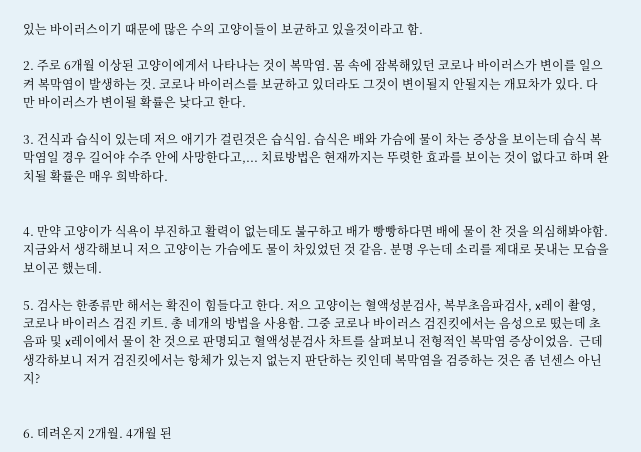있는 바이러스이기 때문에 많은 수의 고양이들이 보균하고 있을것이라고 함.

2. 주로 6개월 이상된 고양이에게서 나타나는 것이 복막염. 몸 속에 잠복해있던 코로나 바이러스가 변이를 일으켜 복막염이 발생하는 것. 코로나 바이러스를 보균하고 있더라도 그것이 변이될지 안될지는 개묘차가 있다. 다만 바이러스가 변이될 확률은 낮다고 한다.

3. 건식과 습식이 있는데 저으 애기가 걸린것은 습식임. 습식은 배와 가슴에 물이 차는 증상을 보이는데 습식 복막염일 경우 길어야 수주 안에 사망한다고,... 치료방법은 현재까지는 뚜렷한 효과를 보이는 것이 없다고 하며 완치될 확률은 매우 희박하다.


4. 만약 고양이가 식욕이 부진하고 활력이 없는데도 불구하고 배가 빵빵하다면 배에 물이 찬 것을 의심해봐야함. 지금와서 생각해보니 저으 고양이는 가슴에도 물이 차있었던 것 같음. 분명 우는데 소리를 제대로 못내는 모습을 보이곤 했는데.

5. 검사는 한종류만 해서는 확진이 힘들다고 한다. 저으 고양이는 혈액성분검사, 복부초음파검사, x레이 촬영, 코로나 바이러스 검진 키트. 총 네개의 방법을 사용함. 그중 코로나 바이러스 검진킷에서는 음성으로 떴는데 초음파 및 x레이에서 물이 찬 것으로 판명되고 혈액성분검사 차트를 살펴보니 전형적인 복막염 증상이었음.  근데 생각하보니 저거 검진킷에서는 항체가 있는지 없는지 판단하는 킷인데 복막염을 검증하는 것은 좀 넌센스 아닌지?


6. 데려온지 2개월. 4개월 된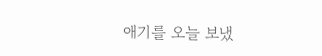애기를 오늘 보냈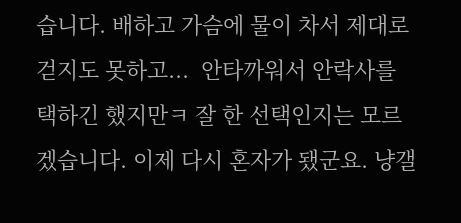습니다. 배하고 가슴에 물이 차서 제대로 걷지도 못하고...  안타까워서 안락사를 택하긴 했지만ㅋ 잘 한 선택인지는 모르겠습니다. 이제 다시 혼자가 됐군요. 냥갤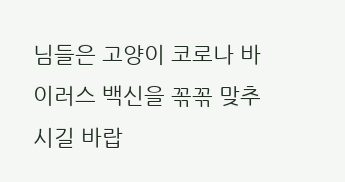님들은 고양이 코로나 바이러스 백신을 꼮꼮 맞추시길 바랍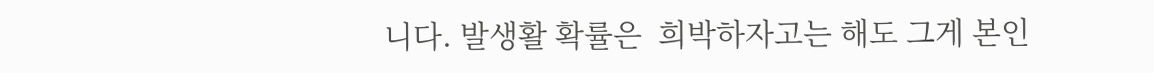니다. 발생활 확률은  희박하자고는 해도 그게 본인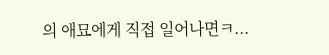의 애묘에게 직접 일어나면ㅋ...